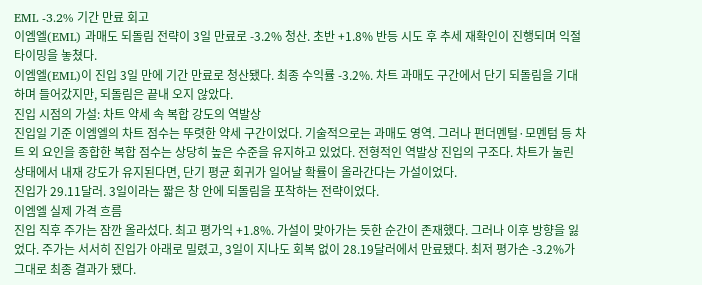EML -3.2% 기간 만료 회고
이엠엘(EML) 과매도 되돌림 전략이 3일 만료로 -3.2% 청산. 초반 +1.8% 반등 시도 후 추세 재확인이 진행되며 익절 타이밍을 놓쳤다.
이엠엘(EML)이 진입 3일 만에 기간 만료로 청산됐다. 최종 수익률 -3.2%. 차트 과매도 구간에서 단기 되돌림을 기대하며 들어갔지만, 되돌림은 끝내 오지 않았다.
진입 시점의 가설: 차트 약세 속 복합 강도의 역발상
진입일 기준 이엠엘의 차트 점수는 뚜렷한 약세 구간이었다. 기술적으로는 과매도 영역. 그러나 펀더멘털·모멘텀 등 차트 외 요인을 종합한 복합 점수는 상당히 높은 수준을 유지하고 있었다. 전형적인 역발상 진입의 구조다. 차트가 눌린 상태에서 내재 강도가 유지된다면, 단기 평균 회귀가 일어날 확률이 올라간다는 가설이었다.
진입가 29.11달러. 3일이라는 짧은 창 안에 되돌림을 포착하는 전략이었다.
이엠엘 실제 가격 흐름
진입 직후 주가는 잠깐 올라섰다. 최고 평가익 +1.8%. 가설이 맞아가는 듯한 순간이 존재했다. 그러나 이후 방향을 잃었다. 주가는 서서히 진입가 아래로 밀렸고, 3일이 지나도 회복 없이 28.19달러에서 만료됐다. 최저 평가손 -3.2%가 그대로 최종 결과가 됐다.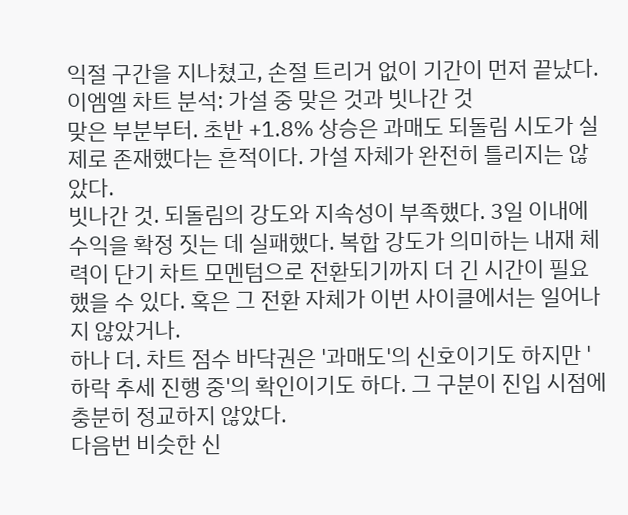익절 구간을 지나쳤고, 손절 트리거 없이 기간이 먼저 끝났다.
이엠엘 차트 분석: 가설 중 맞은 것과 빗나간 것
맞은 부분부터. 초반 +1.8% 상승은 과매도 되돌림 시도가 실제로 존재했다는 흔적이다. 가설 자체가 완전히 틀리지는 않았다.
빗나간 것. 되돌림의 강도와 지속성이 부족했다. 3일 이내에 수익을 확정 짓는 데 실패했다. 복합 강도가 의미하는 내재 체력이 단기 차트 모멘텀으로 전환되기까지 더 긴 시간이 필요했을 수 있다. 혹은 그 전환 자체가 이번 사이클에서는 일어나지 않았거나.
하나 더. 차트 점수 바닥권은 '과매도'의 신호이기도 하지만 '하락 추세 진행 중'의 확인이기도 하다. 그 구분이 진입 시점에 충분히 정교하지 않았다.
다음번 비슷한 신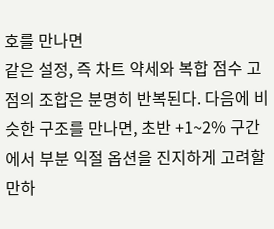호를 만나면
같은 설정, 즉 차트 약세와 복합 점수 고점의 조합은 분명히 반복된다. 다음에 비슷한 구조를 만나면, 초반 +1~2% 구간에서 부분 익절 옵션을 진지하게 고려할 만하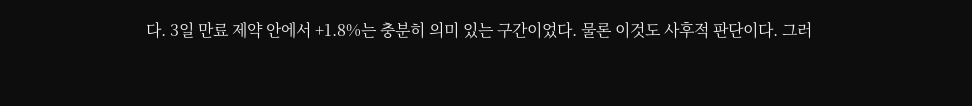다. 3일 만료 제약 안에서 +1.8%는 충분히 의미 있는 구간이었다. 물론 이것도 사후적 판단이다. 그러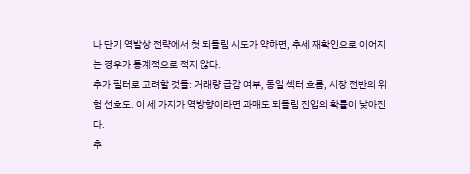나 단기 역발상 전략에서 첫 되돌림 시도가 약하면, 추세 재확인으로 이어지는 경우가 통계적으로 적지 않다.
추가 필터로 고려할 것들: 거래량 급감 여부, 동일 섹터 흐름, 시장 전반의 위험 선호도. 이 세 가지가 역방향이라면 과매도 되돌림 진입의 확률이 낮아진다.
추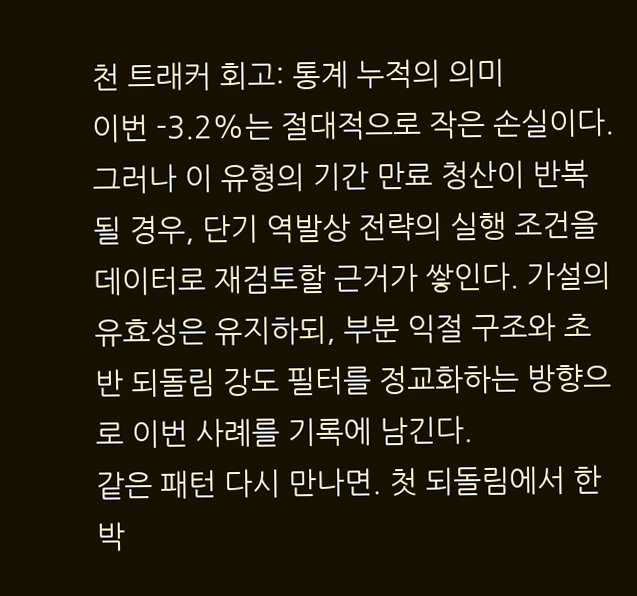천 트래커 회고: 통계 누적의 의미
이번 -3.2%는 절대적으로 작은 손실이다. 그러나 이 유형의 기간 만료 청산이 반복될 경우, 단기 역발상 전략의 실행 조건을 데이터로 재검토할 근거가 쌓인다. 가설의 유효성은 유지하되, 부분 익절 구조와 초반 되돌림 강도 필터를 정교화하는 방향으로 이번 사례를 기록에 남긴다.
같은 패턴 다시 만나면. 첫 되돌림에서 한 박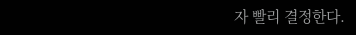자 빨리 결정한다.